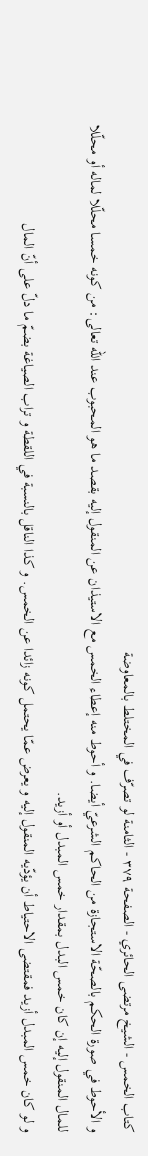كتاب الخمس - الشيخ مرتضى الحائري - الصفحة ٣٧٩ - الثامنة لو تصرّف في المختلط بالمعاوضة
و الأحوط في صورة الحكم بالصحّة الاستجازة من الحاكم الشرعيّ أيضا. و أحوط منه إعطاء الخمس مع الاستيذان عن المنقول إليه بقصد ما هو المحبوب عند اللّه تعالى: من كونه خمسا محلّلا لماله أو محلّلا للمال المنقول إليه إن كان خمس البدل بمقدار خمس المبدل أو أزيد.
و لو كان خمس المبدل أزيد فمقتضى الاحتياط أن يؤدّيه المنقول إليه و يعرض عمّا يحتمل كونه زائدا عن الخمس. و كذا الناقل بالنسبة في اللقطة و تراب الصياغة بضمّ ما دلّ على أنّ المال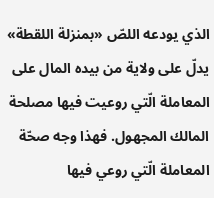الذي يودعه اللصّ «بمنزلة اللقطة» يدلّ على ولاية من بيده المال على المعاملة الّتي روعيت فيها مصلحة المالك المجهول. فهذا وجه صحّة المعاملة الّتي روعي فيها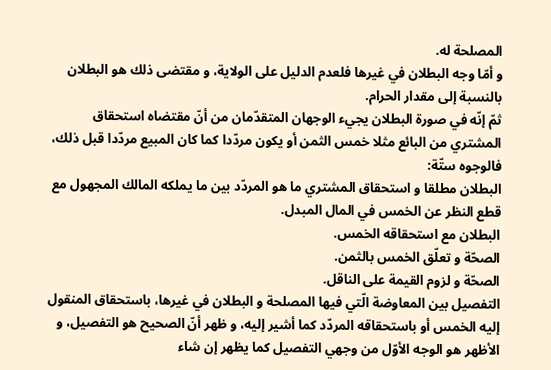المصلحة له.
و أمّا وجه البطلان في غيرها فلعدم الدليل على الولاية، و مقتضى ذلك هو البطلان بالنسبة إلى مقدار الحرام.
ثمّ إنّه في صورة البطلان يجيء الوجهان المتقدّمان من أنّ مقتضاه استحقاق المشتري من البائع مثلا خمس الثمن أو يكون مردّدا كما كان المبيع مردّدا قبل ذلك، فالوجوه ستّة:
البطلان مطلقا و استحقاق المشتري ما هو المردّد بين ما يملكه المالك المجهول مع قطع النظر عن الخمس في المال المبدل.
البطلان مع استحقاقه الخمس.
الصحّة و تعلّق الخمس بالثمن.
الصحّة و لزوم القيمة على الناقل.
التفصيل بين المعاوضة الّتي فيها المصلحة و البطلان في غيرها، باستحقاق المنقول إليه الخمس أو باستحقاقه المردّد كما أشير إليه، و ظهر أنّ الصحيح هو التفصيل، و الأظهر هو الوجه الأوّل من وجهي التفصيل كما يظهر إن شاء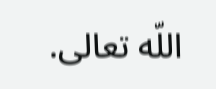اللّه تعالى.